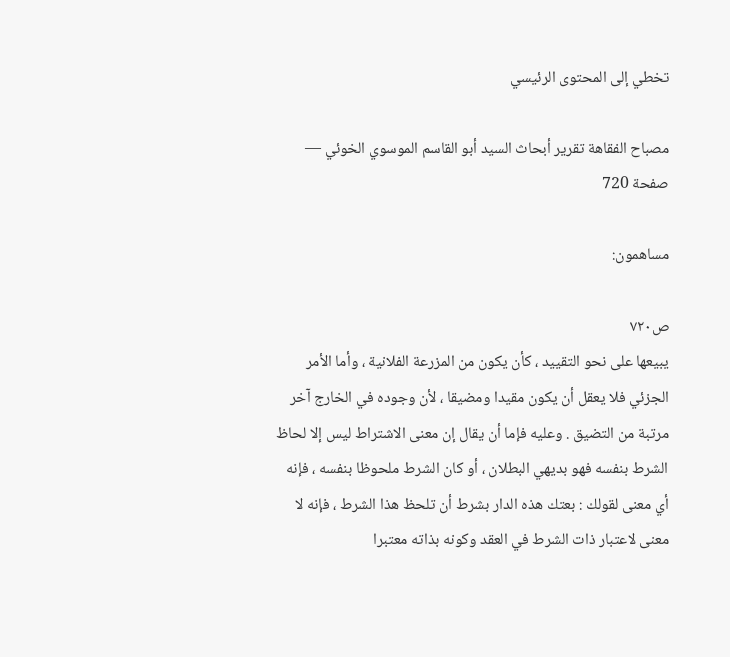تخطي إلى المحتوى الرئيسي

مصباح الفقاهة تقرير أبحاث السيد أبو القاسم الموسوي الخوئي — صفحة 720

مساهمون:

ص٧٢٠
يبيعها على نحو التقييد ، كأن يكون من المزرعة الفلانية ، وأما الأمر الجزئي فلا يعقل أن يكون مقيدا ومضيقا ، لأن وجوده في الخارج آخر مرتبة من التضيق . وعليه فإما أن يقال إن معنى الاشتراط ليس إلا لحاظ الشرط بنفسه فهو بديهي البطلان ، أو كان الشرط ملحوظا بنفسه ، فإنه أي معنى لقولك : بعتك هذه الدار بشرط أن تلحظ هذا الشرط ، فإنه لا معنى لاعتبار ذات الشرط في العقد وكونه بذاته معتبرا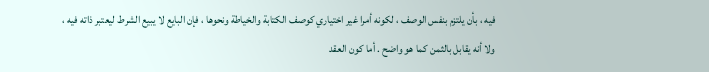فيه ، بأن يلتزم بنفس الوصف ، لكونه أمرا غير اختياري كوصف الكتابة والخياطة ونحوها ، فإن البايع لا يبيع الشرط ليعتبر ذاته فيه ، ولا أنه يقابل بالثمن كما هو واضح . أما كون العقد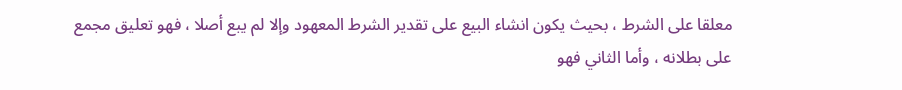معلقا على الشرط ، بحيث يكون انشاء البيع على تقدير الشرط المعهود وإلا لم يبع أصلا ، فهو تعليق مجمع على بطلانه ، وأما الثاني فهو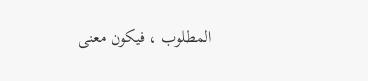المطلوب ، فيكون معنى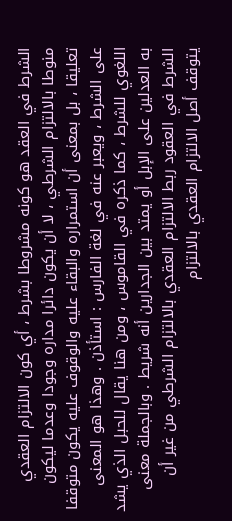الشرط في العقد هو كونه مشروطا بشرط ، أي كون الالتزام العقدي منوطا بالالتزام الشرطي ، لا أن يكون دائرا مداره وجودا وعدما ليكون تعليقا ، بل بمعنى أن استمراره والبقاء عليه والوقوف عليه يكون متوقفا على الشرط ، ويعبر عنه في لغة الفارس : استأذن . وهذا هو المعنى اللغوي للشرط ، كما ذكره في القاموس ، ومن هنا يقال للحبل الذي يشد به العدلين على الإبل أو يمتد بين الجدارين أنه شريط . وبالجملة معنى الشرط في العقود ربط الالتزام العقدي بالالتزام الشرطي من غير أن يتوقف أصل الالتزام العقدي بالالتزام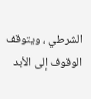الشرطي ، ويتوقف الوقوف إلى الأبد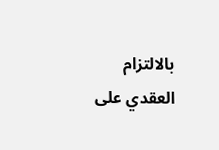بالالتزام العقدي على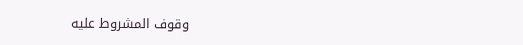وقوف المشروط عليه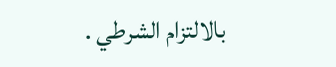بالالتزام الشرطي .